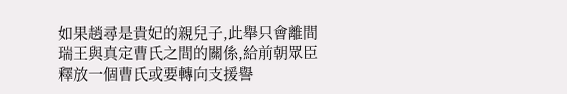如果趙尋是貴妃的親兒子,此舉只會離間瑞王與真定曹氏之間的關係,給前朝眾臣釋放一個曹氏或要轉向支援譽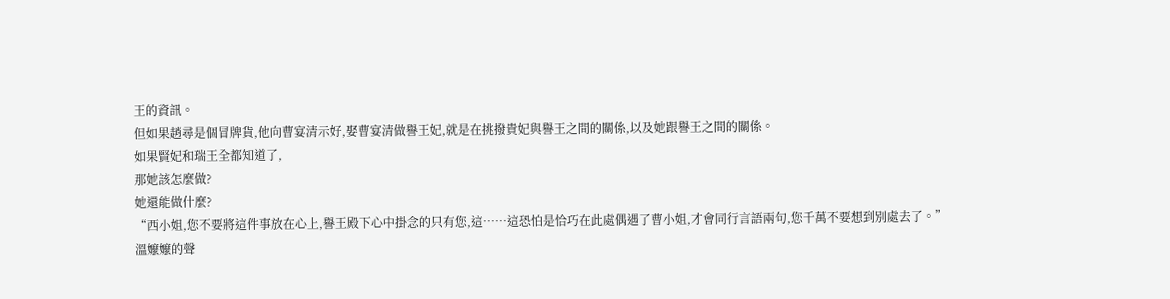王的資訊。
但如果趙尋是個冒牌貨,他向曹宴清示好,娶曹宴清做譽王妃,就是在挑撥貴妃與譽王之間的關係,以及她跟譽王之間的關係。
如果賢妃和瑞王全都知道了,
那她該怎麼做?
她還能做什麼?
“西小姐,您不要將這件事放在心上,譽王殿下心中掛念的只有您,這……這恐怕是恰巧在此處偶遇了曹小姐,才會同行言語兩句,您千萬不要想到別處去了。”
溫嬤嬤的聲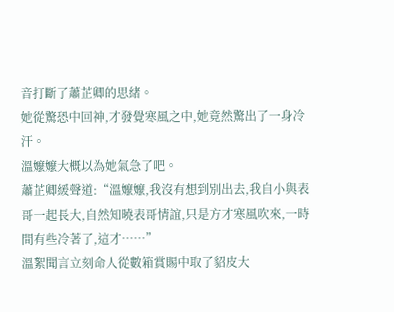音打斷了蕭芷卿的思緒。
她從驚恐中回神,才發覺寒風之中,她竟然驚出了一身冷汗。
溫嬤嬤大概以為她氣急了吧。
蕭芷卿緩聲道:“溫嬤嬤,我沒有想到別出去,我自小與表哥一起長大,自然知曉表哥情誼,只是方才寒風吹來,一時間有些冷著了,這才……”
溫絮聞言立刻命人從數箱賞賜中取了貂皮大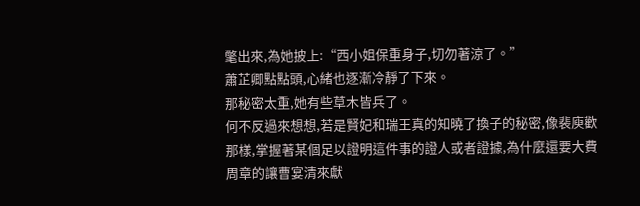氅出來,為她披上:“西小姐保重身子,切勿著涼了。”
蕭芷卿點點頭,心緒也逐漸冷靜了下來。
那秘密太重,她有些草木皆兵了。
何不反過來想想,若是賢妃和瑞王真的知曉了換子的秘密,像裴庾歡那樣,掌握著某個足以證明這件事的證人或者證據,為什麼還要大費周章的讓曹宴清來獻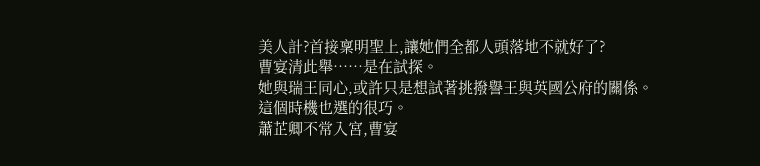美人計?首接稟明聖上,讓她們全都人頭落地不就好了?
曹宴清此舉……是在試探。
她與瑞王同心,或許只是想試著挑撥譽王與英國公府的關係。
這個時機也選的很巧。
蕭芷卿不常入宮,曹宴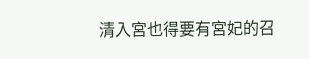清入宮也得要有宮妃的召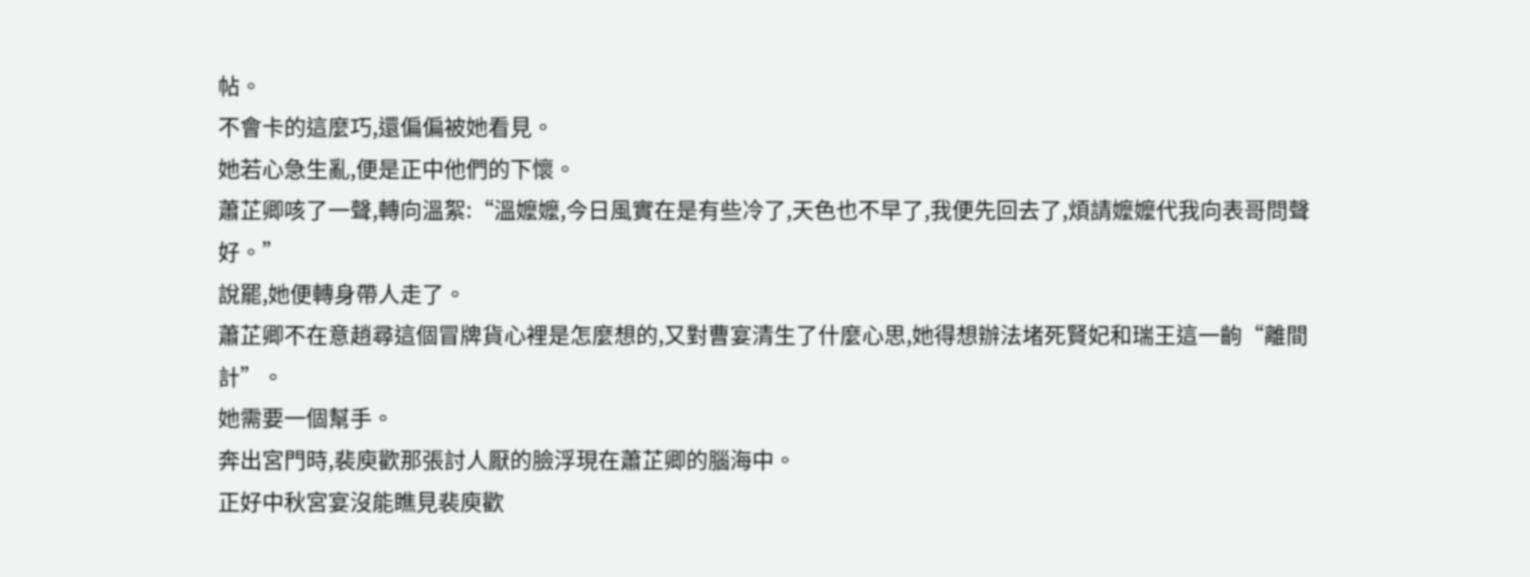帖。
不會卡的這麼巧,還偏偏被她看見。
她若心急生亂,便是正中他們的下懷。
蕭芷卿咳了一聲,轉向溫絮:“溫嬤嬤,今日風實在是有些冷了,天色也不早了,我便先回去了,煩請嬤嬤代我向表哥問聲好。”
說罷,她便轉身帶人走了。
蕭芷卿不在意趙尋這個冒牌貨心裡是怎麼想的,又對曹宴清生了什麼心思,她得想辦法堵死賢妃和瑞王這一齣“離間計”。
她需要一個幫手。
奔出宮門時,裴庾歡那張討人厭的臉浮現在蕭芷卿的腦海中。
正好中秋宮宴沒能瞧見裴庾歡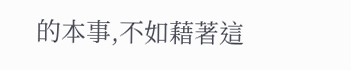的本事,不如藉著這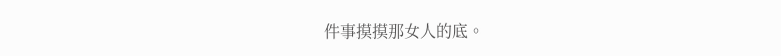件事摸摸那女人的底。